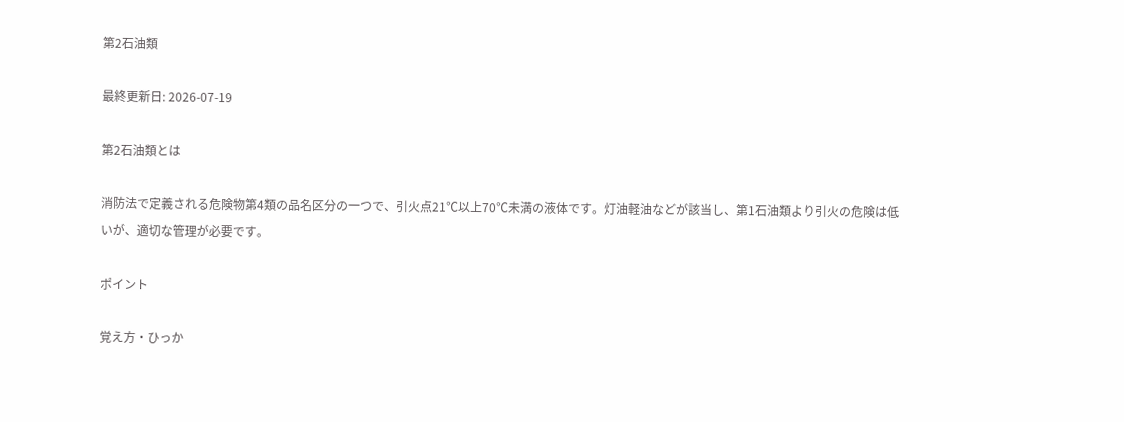第2石油類

最終更新日: 2026-07-19

第2石油類とは

消防法で定義される危険物第4類の品名区分の一つで、引火点21℃以上70℃未満の液体です。灯油軽油などが該当し、第1石油類より引火の危険は低いが、適切な管理が必要です。

ポイント

覚え方・ひっか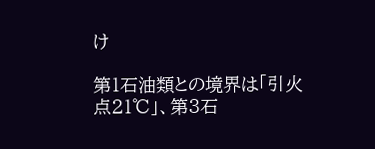け

第1石油類との境界は「引火点21℃」、第3石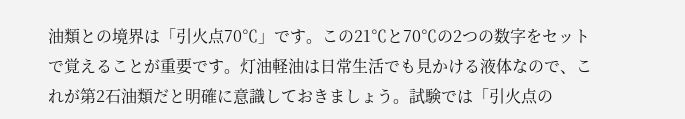油類との境界は「引火点70℃」です。この21℃と70℃の2つの数字をセットで覚えることが重要です。灯油軽油は日常生活でも見かける液体なので、これが第2石油類だと明確に意識しておきましょう。試験では「引火点の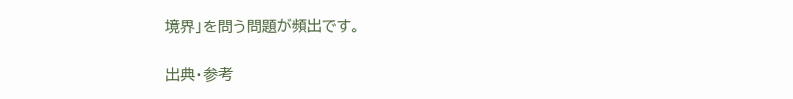境界」を問う問題が頻出です。

出典・参考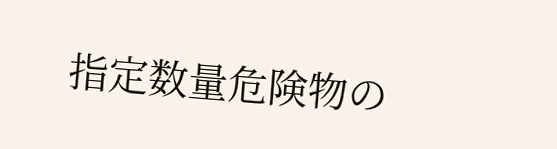指定数量危険物の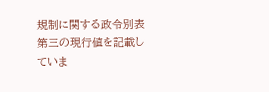規制に関する政令別表第三の現行値を記載していま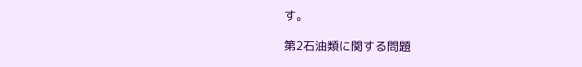す。

第2石油類に関する問題